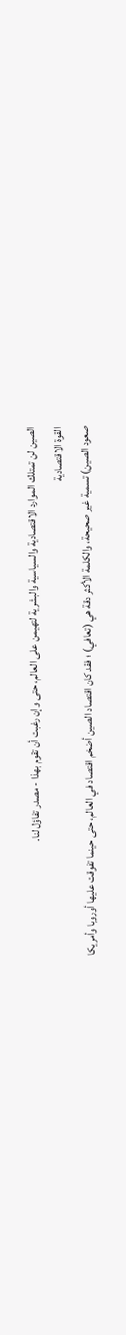الصين لن تمتلك الموارد الاقتصادية والسياسية والبشرية لتهيمن على العالم، حتى وإن رغبت أن تقوم بهذا - مصدر تفاؤل لنا.
القوة الاقتصادية
صعود الصين) تسمية غير صحيحة، والكلمة الأكثر دقة هي (تعافي) ؛ فقد كان اقتصاد الصين أضخم اقتصاد في العالم، حتى حينما تفوقت عليها أوروبا وأمريكا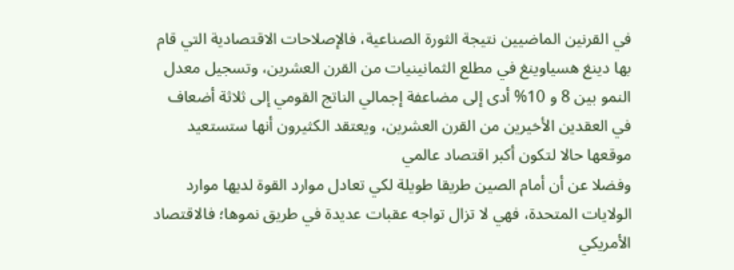في القرنين الماضيين نتيجة الثورة الصناعية، فالإصلاحات الاقتصادية التي قام بها دينغ هسياوينغ في مطلع الثمانينيات من القرن العشرين، وتسجيل معدل النمو بين 8 و 10% أدى إلى مضاعفة إجمالي الناتج القومي إلى ثلاثة أضعاف في العقدين الأخيرين من القرن العشرين، ويعتقد الكثيرون أنها ستستعيد موقعها حالا لتكون أكبر اقتصاد عالمي
وفضلا عن أن أمام الصين طريقا طويلة لكي تعادل موارد القوة لديها موارد الولايات المتحدة، فهي لا تزال تواجه عقبات عديدة في طريق نموها؛ فالاقتصاد الأمريكي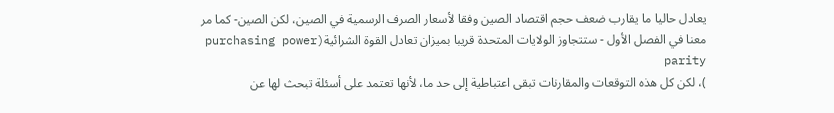يعادل حاليا ما يقارب ضعف حجم اقتصاد الصين وفقا لأسعار الصرف الرسمية في الصين، لكن الصين- كما مر معنا في الفصل الأول - ستتجاوز الولايات المتحدة قريبا بميزان تعادل القوة الشرائية(purchasing power parity
)، لكن كل هذه التوقعات والمقارنات تبقى اعتباطية إلى حد ما، لأنها تعتمد على أسئلة تبحث لها عن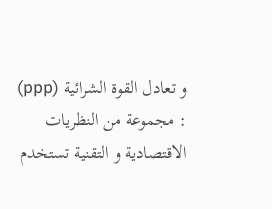و تعادل القوة الشرائية (ppp) : مجموعة من النظريات الاقتصادية و التقنية تستخدم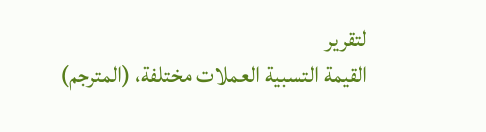لتقرير
القيمة التسبية العملات مختلفة، (المترجم)